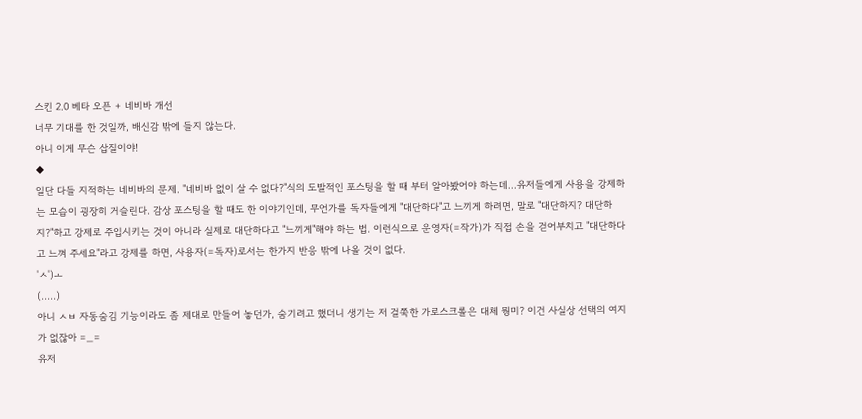스킨 2.0 베타 오픈 + 네비바 개선
너무 기대를 한 것일까, 배신감 밖에 들지 않는다.
아니 이게 무슨 삽질이야!
◆
일단 다들 지적하는 네비바의 문제. "네비바 없이 살 수 없다?"식의 도발적인 포스팅을 할 때 부터 알아봤어야 하는데...유저들에게 사용을 강제하는 모습이 굉장히 거슬린다. 감상 포스팅을 할 때도 한 이야기인데, 무언가를 독자들에게 "대단하다"고 느끼게 하려면, 말로 "대단하지? 대단하지?"하고 강제로 주입시키는 것이 아니라 실제로 대단하다고 "느끼게"해야 하는 법. 이런식으로 운영자(=작가)가 직접 손을 걷어부치고 "대단하다고 느껴 주세요"라고 강제를 하면, 사용자(=독자)로서는 한가지 반응 밖에 나올 것이 없다.
'ㅅ')ㅗ
(.....)
아니 ㅅㅂ 자동숨김 기능이라도 좀 제대로 만들어 놓던가, 숨기려고 했더니 생기는 저 걸쭉한 가로스크롤은 대체 뭥미? 이건 사실상 선택의 여지가 없잖아 =_=
유저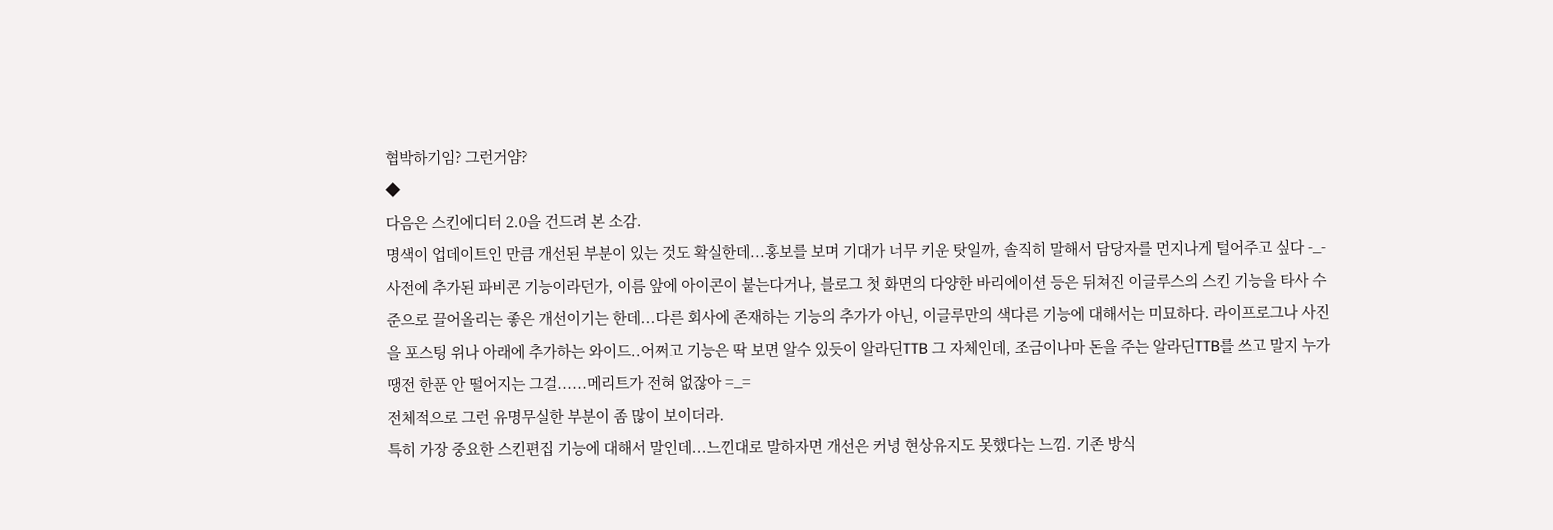협박하기임? 그런거얌?
◆
다음은 스킨에디터 2.0을 건드려 본 소감.
명색이 업데이트인 만큼 개선된 부분이 있는 것도 확실한데...홍보를 보며 기대가 너무 키운 탓일까, 솔직히 말해서 담당자를 먼지나게 털어주고 싶다 -_-
사전에 추가된 파비콘 기능이라던가, 이름 앞에 아이콘이 붙는다거나, 블로그 첫 화면의 다양한 바리에이션 등은 뒤쳐진 이글루스의 스킨 기능을 타사 수준으로 끌어올리는 좋은 개선이기는 한데...다른 회사에 존재하는 기능의 추가가 아닌, 이글루만의 색다른 기능에 대해서는 미묘하다. 라이프로그나 사진을 포스팅 위나 아래에 추가하는 와이드..어쩌고 기능은 딱 보면 알수 있듯이 알라딘TTB 그 자체인데, 조금이나마 돈을 주는 알라딘TTB를 쓰고 말지 누가 땡전 한푼 안 떨어지는 그걸......메리트가 전혀 없잖아 =_=
전체적으로 그런 유명무실한 부분이 좀 많이 보이더라.
특히 가장 중요한 스킨편집 기능에 대해서 말인데...느낀대로 말하자면 개선은 커녕 현상유지도 못했다는 느낌. 기존 방식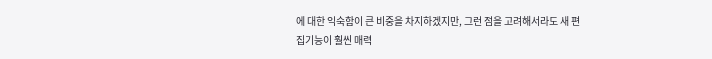에 대한 익숙함이 큰 비중을 차지하겠지만, 그런 점을 고려해서라도 새 편집기능이 훨씬 매력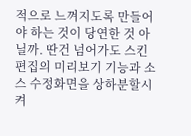적으로 느껴지도록 만들어야 하는 것이 당연한 것 아닐까. 딴건 넘어가도 스킨편집의 미리보기 기능과 소스 수정화면을 상하분할시켜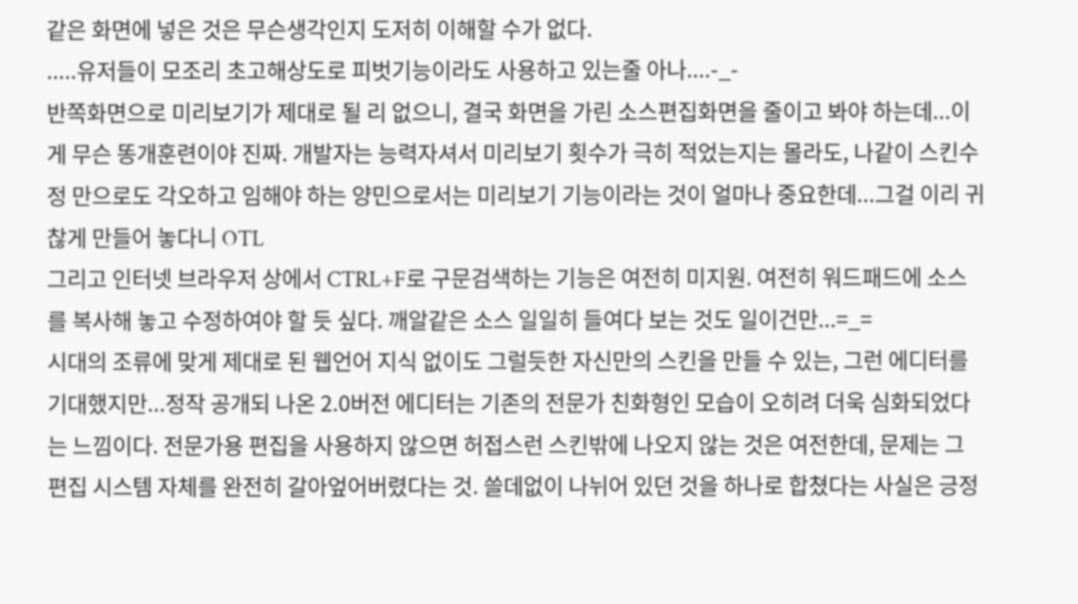같은 화면에 넣은 것은 무슨생각인지 도저히 이해할 수가 없다.
.....유저들이 모조리 초고해상도로 피벗기능이라도 사용하고 있는줄 아나....-_-
반쪽화면으로 미리보기가 제대로 될 리 없으니, 결국 화면을 가린 소스편집화면을 줄이고 봐야 하는데...이게 무슨 똥개훈련이야 진짜. 개발자는 능력자셔서 미리보기 횟수가 극히 적었는지는 몰라도, 나같이 스킨수정 만으로도 각오하고 임해야 하는 양민으로서는 미리보기 기능이라는 것이 얼마나 중요한데...그걸 이리 귀찮게 만들어 놓다니 OTL
그리고 인터넷 브라우저 상에서 CTRL+F로 구문검색하는 기능은 여전히 미지원. 여전히 워드패드에 소스를 복사해 놓고 수정하여야 할 듯 싶다. 깨알같은 소스 일일히 들여다 보는 것도 일이건만...=_=
시대의 조류에 맞게 제대로 된 웹언어 지식 없이도 그럴듯한 자신만의 스킨을 만들 수 있는, 그런 에디터를 기대했지만...정작 공개되 나온 2.0버전 에디터는 기존의 전문가 친화형인 모습이 오히려 더욱 심화되었다는 느낌이다. 전문가용 편집을 사용하지 않으면 허접스런 스킨밖에 나오지 않는 것은 여전한데, 문제는 그 편집 시스템 자체를 완전히 갈아엎어버렸다는 것. 쓸데없이 나뉘어 있던 것을 하나로 합쳤다는 사실은 긍정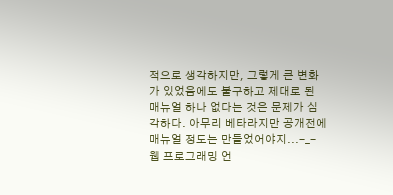적으로 생각하지만, 그렇게 큰 변화가 있었음에도 불구하고 제대로 된 매뉴얼 하나 없다는 것은 문제가 심각하다. 아무리 베타라지만 공개전에 매뉴얼 정도는 만들었어야지...-_-
웹 프로그래밍 언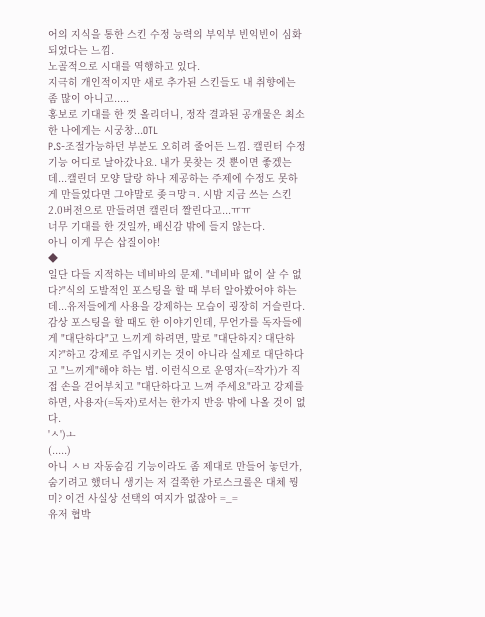어의 지식을 통한 스킨 수정 능력의 부익부 빈익빈이 심화되었다는 느낌.
노골적으로 시대를 역행하고 있다.
지극히 개인적이지만 새로 추가된 스킨들도 내 취향에는 좀 많이 아니고.....
홍보로 기대를 한 껏 올리더니, 정작 결과된 공개물은 최소한 나에게는 시궁창...OTL
P.S-조절가능하던 부분도 오히려 줄어든 느낌. 캘린터 수정 기능 어디로 날아갔나요. 내가 못찾는 것 뿐이면 좋겠는데...캘린더 모양 달랑 하나 제공하는 주제에 수정도 못하게 만들었다면 그야말로 좆ㅋ망ㅋ. 시밤 지금 쓰는 스킨 2.0버전으로 만들려면 캘린더 짤린다고...ㅠㅠ
너무 기대를 한 것일까, 배신감 밖에 들지 않는다.
아니 이게 무슨 삽질이야!
◆
일단 다들 지적하는 네비바의 문제. "네비바 없이 살 수 없다?"식의 도발적인 포스팅을 할 때 부터 알아봤어야 하는데...유저들에게 사용을 강제하는 모습이 굉장히 거슬린다. 감상 포스팅을 할 때도 한 이야기인데, 무언가를 독자들에게 "대단하다"고 느끼게 하려면, 말로 "대단하지? 대단하지?"하고 강제로 주입시키는 것이 아니라 실제로 대단하다고 "느끼게"해야 하는 법. 이런식으로 운영자(=작가)가 직접 손을 걷어부치고 "대단하다고 느껴 주세요"라고 강제를 하면, 사용자(=독자)로서는 한가지 반응 밖에 나올 것이 없다.
'ㅅ')ㅗ
(.....)
아니 ㅅㅂ 자동숨김 기능이라도 좀 제대로 만들어 놓던가, 숨기려고 했더니 생기는 저 걸쭉한 가로스크롤은 대체 뭥미? 이건 사실상 선택의 여지가 없잖아 =_=
유저 협박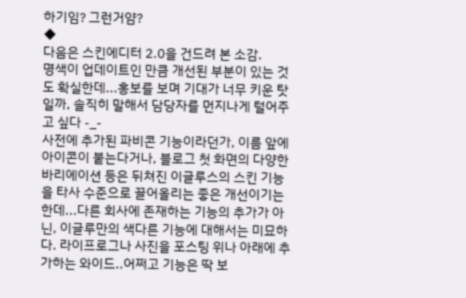하기임? 그런거얌?
◆
다음은 스킨에디터 2.0을 건드려 본 소감.
명색이 업데이트인 만큼 개선된 부분이 있는 것도 확실한데...홍보를 보며 기대가 너무 키운 탓일까, 솔직히 말해서 담당자를 먼지나게 털어주고 싶다 -_-
사전에 추가된 파비콘 기능이라던가, 이름 앞에 아이콘이 붙는다거나, 블로그 첫 화면의 다양한 바리에이션 등은 뒤쳐진 이글루스의 스킨 기능을 타사 수준으로 끌어올리는 좋은 개선이기는 한데...다른 회사에 존재하는 기능의 추가가 아닌, 이글루만의 색다른 기능에 대해서는 미묘하다. 라이프로그나 사진을 포스팅 위나 아래에 추가하는 와이드..어쩌고 기능은 딱 보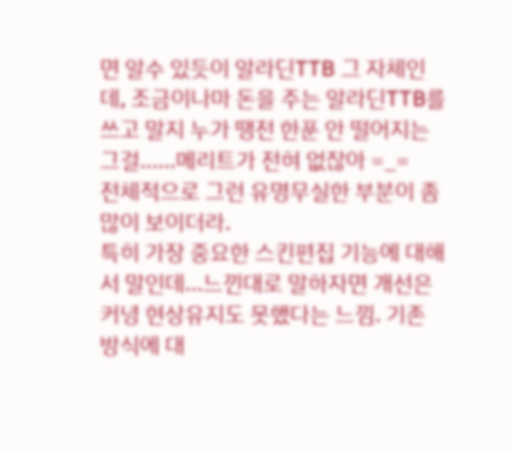면 알수 있듯이 알라딘TTB 그 자체인데, 조금이나마 돈을 주는 알라딘TTB를 쓰고 말지 누가 땡전 한푼 안 떨어지는 그걸......메리트가 전혀 없잖아 =_=
전체적으로 그런 유명무실한 부분이 좀 많이 보이더라.
특히 가장 중요한 스킨편집 기능에 대해서 말인데...느낀대로 말하자면 개선은 커녕 현상유지도 못했다는 느낌. 기존 방식에 대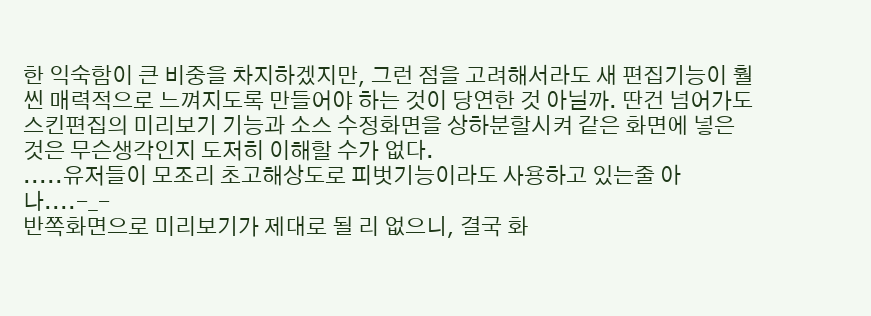한 익숙함이 큰 비중을 차지하겠지만, 그런 점을 고려해서라도 새 편집기능이 훨씬 매력적으로 느껴지도록 만들어야 하는 것이 당연한 것 아닐까. 딴건 넘어가도 스킨편집의 미리보기 기능과 소스 수정화면을 상하분할시켜 같은 화면에 넣은 것은 무슨생각인지 도저히 이해할 수가 없다.
.....유저들이 모조리 초고해상도로 피벗기능이라도 사용하고 있는줄 아나....-_-
반쪽화면으로 미리보기가 제대로 될 리 없으니, 결국 화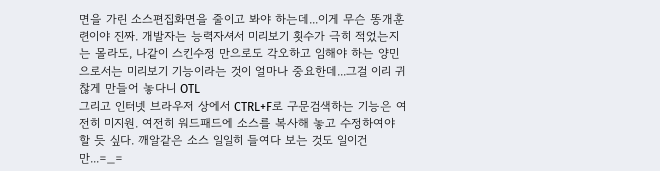면을 가린 소스편집화면을 줄이고 봐야 하는데...이게 무슨 똥개훈련이야 진짜. 개발자는 능력자셔서 미리보기 횟수가 극히 적었는지는 몰라도, 나같이 스킨수정 만으로도 각오하고 임해야 하는 양민으로서는 미리보기 기능이라는 것이 얼마나 중요한데...그걸 이리 귀찮게 만들어 놓다니 OTL
그리고 인터넷 브라우저 상에서 CTRL+F로 구문검색하는 기능은 여전히 미지원. 여전히 워드패드에 소스를 복사해 놓고 수정하여야 할 듯 싶다. 깨알같은 소스 일일히 들여다 보는 것도 일이건만...=_=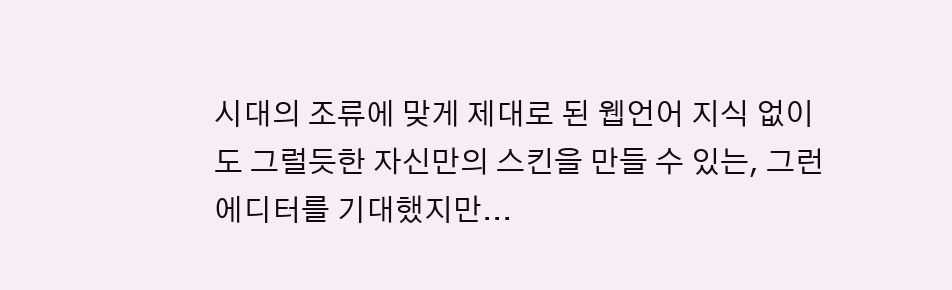시대의 조류에 맞게 제대로 된 웹언어 지식 없이도 그럴듯한 자신만의 스킨을 만들 수 있는, 그런 에디터를 기대했지만...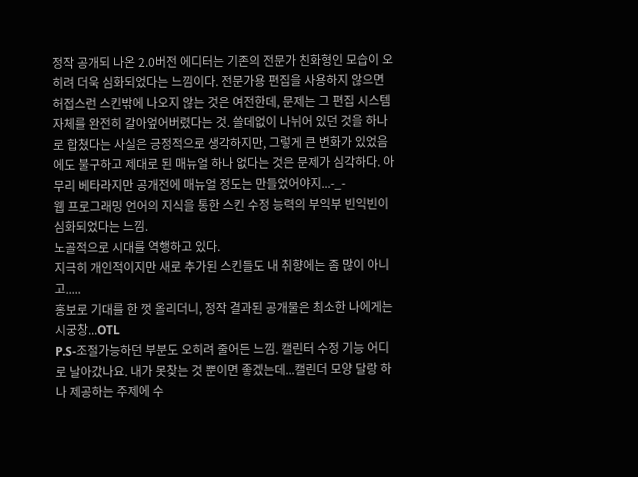정작 공개되 나온 2.0버전 에디터는 기존의 전문가 친화형인 모습이 오히려 더욱 심화되었다는 느낌이다. 전문가용 편집을 사용하지 않으면 허접스런 스킨밖에 나오지 않는 것은 여전한데, 문제는 그 편집 시스템 자체를 완전히 갈아엎어버렸다는 것. 쓸데없이 나뉘어 있던 것을 하나로 합쳤다는 사실은 긍정적으로 생각하지만, 그렇게 큰 변화가 있었음에도 불구하고 제대로 된 매뉴얼 하나 없다는 것은 문제가 심각하다. 아무리 베타라지만 공개전에 매뉴얼 정도는 만들었어야지...-_-
웹 프로그래밍 언어의 지식을 통한 스킨 수정 능력의 부익부 빈익빈이 심화되었다는 느낌.
노골적으로 시대를 역행하고 있다.
지극히 개인적이지만 새로 추가된 스킨들도 내 취향에는 좀 많이 아니고.....
홍보로 기대를 한 껏 올리더니, 정작 결과된 공개물은 최소한 나에게는 시궁창...OTL
P.S-조절가능하던 부분도 오히려 줄어든 느낌. 캘린터 수정 기능 어디로 날아갔나요. 내가 못찾는 것 뿐이면 좋겠는데...캘린더 모양 달랑 하나 제공하는 주제에 수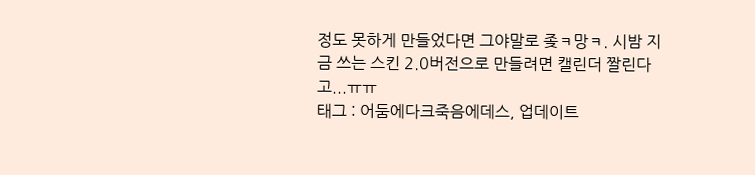정도 못하게 만들었다면 그야말로 좆ㅋ망ㅋ. 시밤 지금 쓰는 스킨 2.0버전으로 만들려면 캘린더 짤린다고...ㅠㅠ
태그 : 어둠에다크죽음에데스, 업데이트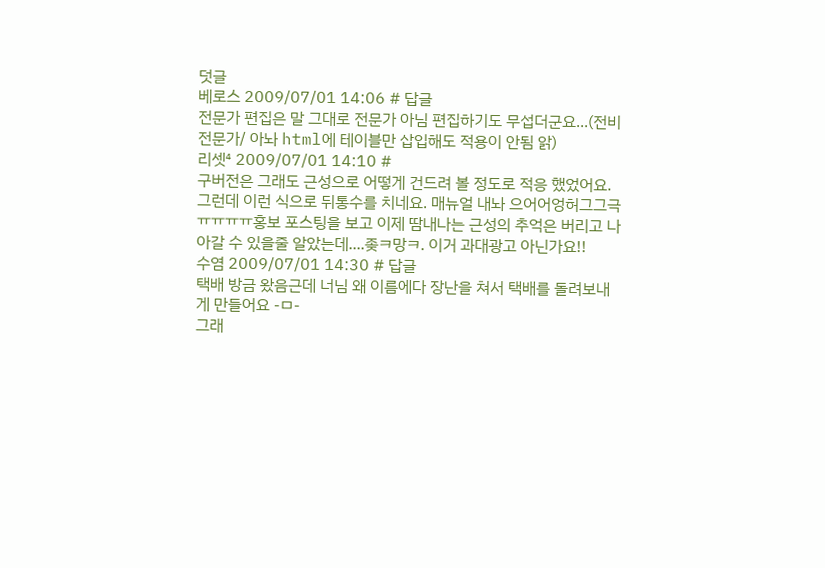덧글
베로스 2009/07/01 14:06 # 답글
전문가 편집은 말 그대로 전문가 아님 편집하기도 무섭더군요...(전비전문가/ 아놔 html에 테이블만 삽입해도 적용이 안됨 앍)
리셋⁴ 2009/07/01 14:10 #
구버전은 그래도 근성으로 어떻게 건드려 볼 정도로 적응 했었어요. 그런데 이런 식으로 뒤통수를 치네요. 매뉴얼 내놔 으어어엉허그그극ㅠㅠㅠㅠ홍보 포스팅을 보고 이제 땀내나는 근성의 추억은 버리고 나아갈 수 있을줄 알았는데....좆ㅋ망ㅋ. 이거 과대광고 아닌가요!!
수염 2009/07/01 14:30 # 답글
택배 방금 왔음근데 너님 왜 이름에다 장난을 쳐서 택배를 돌려보내게 만들어요 -ㅁ-
그래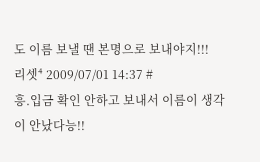도 이름 보낼 땐 본명으로 보내야지!!!
리셋⁴ 2009/07/01 14:37 #
흥.입금 확인 안하고 보내서 이름이 생각이 안났다능!!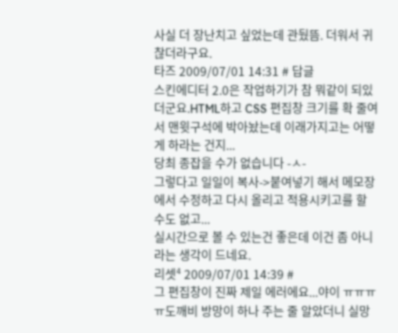사실 더 장난치고 싶었는데 관뒀뜸. 더워서 귀찮더라구요.
타즈 2009/07/01 14:31 # 답글
스킨에디터 2.0은 작업하기가 참 뭐같이 되있더군요.HTML하고 CSS 편집창 크기를 확 줄여서 맨윗구석에 박아놨는데 이래가지고는 어떻게 하라는 건지...
당최 종잡을 수가 없습니다 -ㅅ-
그렇다고 일일이 복사->붙여넣기 해서 메모장에서 수정하고 다시 올리고 적용시키고를 할 수도 없고...
실시간으로 볼 수 있는건 좋은데 이건 좀 아니라는 생각이 드네요.
리셋⁴ 2009/07/01 14:39 #
그 편집창이 진짜 제일 에러에요...야이 ㅠㅠㅠㅠ도깨비 방망이 하나 주는 줄 알았더니 실망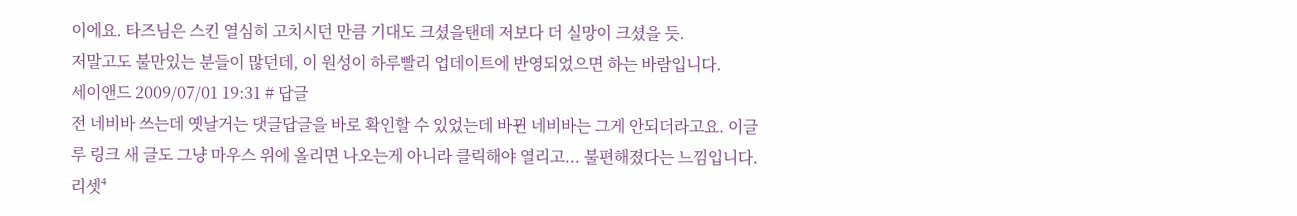이에요. 타즈님은 스킨 열심히 고치시던 만큼 기대도 크셨을탠데 저보다 더 실망이 크셨을 듯.
저말고도 불만있는 분들이 많던데, 이 원성이 하루빨리 업데이트에 반영되었으면 하는 바람입니다.
세이앤드 2009/07/01 19:31 # 답글
전 네비바 쓰는데 옛날거는 댓글답글을 바로 확인할 수 있었는데 바뀐 네비바는 그게 안되더라고요. 이글루 링크 새 글도 그냥 마우스 위에 올리면 나오는게 아니라 클릭해야 열리고... 불편해졌다는 느낌입니다.
리셋⁴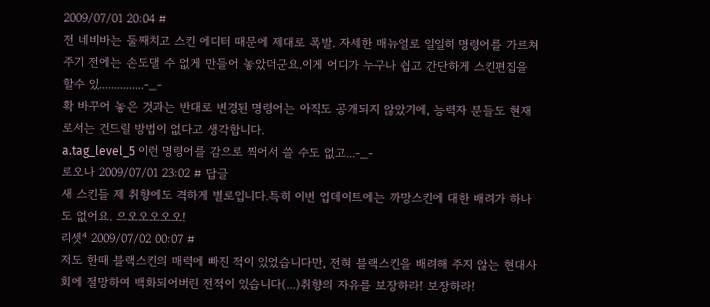2009/07/01 20:04 #
전 네비바는 둘째치고 스킨 에디터 때문에 제대로 폭발. 자세한 매뉴얼로 일일히 명령어를 가르쳐 주기 전에는 손도댈 수 없게 만들어 놓았더군요.이게 어디가 누구나 쉽고 간단하게 스킨편집을 할수 있...............-_-
확 바꾸어 놓은 것과는 반대로 변경된 명령어는 아직도 공개되지 않았기에, 능력자 분들도 현재로서는 건드릴 방법이 없다고 생각합니다.
a.tag_level_5 이런 명령어를 감으로 찍어서 쓸 수도 없고...-_-
로오나 2009/07/01 23:02 # 답글
새 스킨들 제 취향에도 격하게 별로입니다.특히 이번 업데이트에는 까망스킨에 대한 배려가 하나도 없어요. 으오오오오오!
리셋⁴ 2009/07/02 00:07 #
저도 한때 블랙스킨의 매력에 빠진 적이 있었습니다만, 전혀 블랙스킨을 배려해 주지 않는 현대사회에 절망하여 백화되어버린 전적이 있습니다(...)취향의 자유를 보장하라! 보장하라!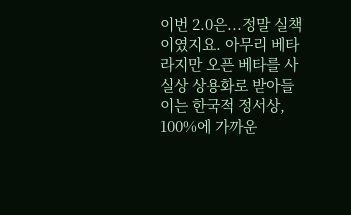이번 2.0은...정말 실책이였지요. 아무리 베타라지만 오픈 베타를 사실상 상용화로 받아들이는 한국적 정서상, 100%에 가까운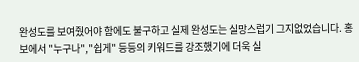완성도를 보여줬어야 함에도 불구하고 실제 완성도는 실망스럽기 그지없었습니다. 홍보에서 "누구나","쉽게" 등등의 키워드를 강조했기에 더욱 실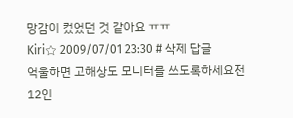망감이 컸었던 것 같아요 ㅠㅠ
Kiri☆ 2009/07/01 23:30 # 삭제 답글
억울하면 고해상도 모니터를 쓰도록하세요전 12인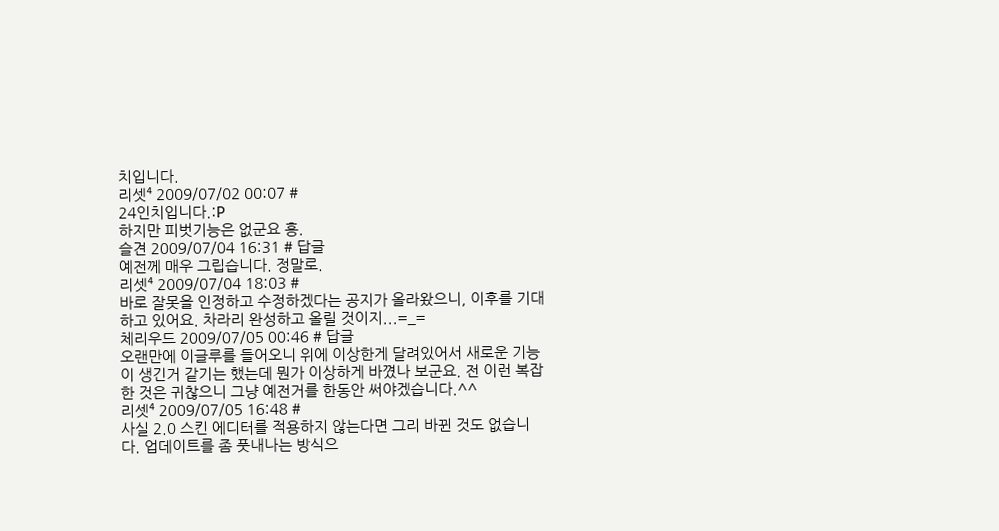치입니다.
리셋⁴ 2009/07/02 00:07 #
24인치입니다.:P
하지만 피벗기능은 없군요 흥.
슬견 2009/07/04 16:31 # 답글
예전께 매우 그립습니다. 정말로.
리셋⁴ 2009/07/04 18:03 #
바로 잘못을 인정하고 수정하겠다는 공지가 올라왔으니, 이후를 기대하고 있어요. 차라리 완성하고 올릴 것이지...=_=
체리우드 2009/07/05 00:46 # 답글
오랜만에 이글루를 들어오니 위에 이상한게 달려있어서 새로운 기능이 생긴거 같기는 했는데 뭔가 이상하게 바꼈나 보군요. 전 이런 복잡한 것은 귀찮으니 그냥 예전거를 한동안 써야겠습니다.^^
리셋⁴ 2009/07/05 16:48 #
사실 2.0 스킨 에디터를 적용하지 않는다면 그리 바뀐 것도 없습니다. 업데이트를 좀 풋내나는 방식으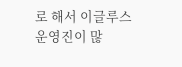로 해서 이글루스 운영진이 많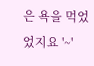은 욕을 먹었었지요 '~'